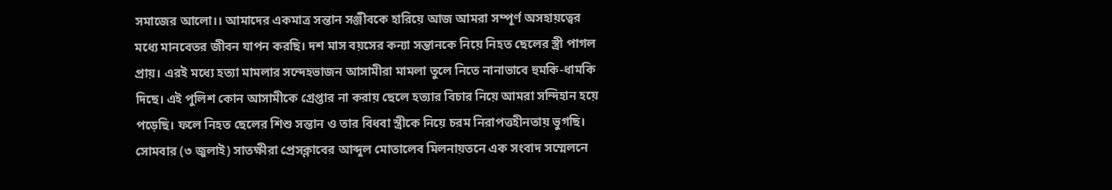সমাজের আলো।। আমাদের একমাত্র সন্তান সঞ্জীবকে হারিয়ে আজ আমরা সম্পূর্ণ অসহায়ত্বের মধ্যে মানবেতর জীবন যাপন করছি। দশ মাস বয়সের কন্যা সন্তানকে নিয়ে নিহত ছেলের স্ত্রী পাগল প্রায়। এরই মধ্যে হত্যা মামলার সন্দেহভাজন আসামীরা মামলা তুলে নিতে নানাভাবে হুমকি-ধামকি দিছে। এই পুলিশ কোন আসামীকে গ্রেপ্তার না করায় ছেলে হত্যার বিচার নিয়ে আমরা সন্দিহান হয়ে পড়েছি। ফলে নিহত ছেলের শিশু সন্তান ও তার বিধবা স্ত্রীকে নিয়ে চরম নিরাপত্তহীনতায় ভুগছি। সোমবার (৩ জুলাই) সাতক্ষীরা প্রেসক্লাবের আব্দুল মোতালেব মিলনায়তনে এক সংবাদ সম্মেলনে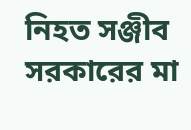নিহত সঞ্জীব সরকারের মা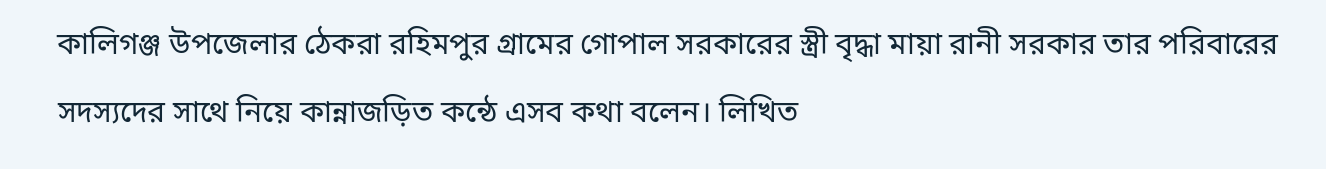কালিগঞ্জ উপজেলার ঠেকরা রহিমপুর গ্রামের গোপাল সরকারের স্ত্রী বৃদ্ধা মায়া রানী সরকার তার পরিবারের সদস্যদের সাথে নিয়ে কান্নাজড়িত কন্ঠে এসব কথা বলেন। লিখিত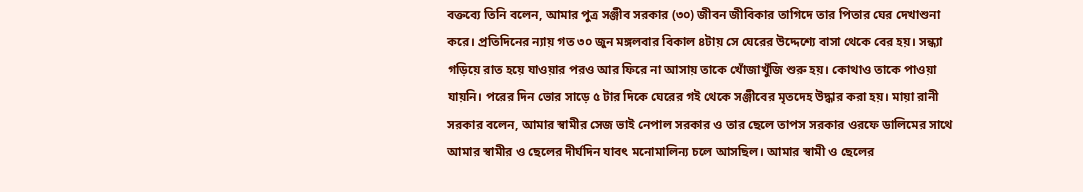বক্তব্যে তিনি বলেন, আমার পুত্র সঞ্জীব সরকার (৩০) জীবন জীবিকার তাগিদে তার পিতার ঘের দেখাশুনা করে। প্রতিদিনের ন্যায় গত ৩০ জুন মঙ্গলবার বিকাল ৪টায় সে ঘেরের উদ্দেশ্যে বাসা থেকে বের হয়। সন্ধ্যা গড়িয়ে রাত হয়ে যাওয়ার পরও আর ফিরে না আসায় তাকে খোঁজাখুঁজি শুরু হয়। কোথাও তাকে পাওয়া যায়নি। পরের দিন ভোর সাড়ে ৫ টার দিকে ঘেরের গই থেকে সঞ্জীবের মৃতদেহ উদ্ধার করা হয়। মায়া রানী সরকার বলেন, আমার স্বামীর সেজ ভাই নেপাল সরকার ও তার ছেলে তাপস সরকার ওরফে ডালিমের সাথে আমার স্বামীর ও ছেলের দীর্ঘদিন যাবৎ মনোমালিন্য চলে আসছিল। আমার স্বামী ও ছেলের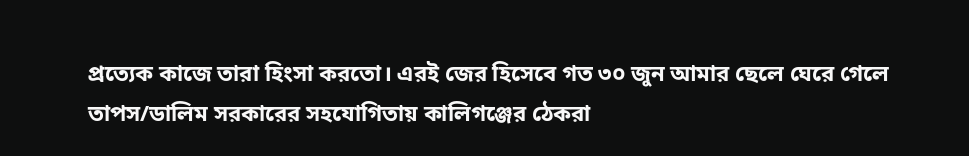প্রত্যেক কাজে তারা হিংসা করতো। এরই জের হিসেবে গত ৩০ জুন আমার ছেলে ঘেরে গেলে তাপস/ডালিম সরকারের সহযোগিতায় কালিগঞ্জের ঠেকরা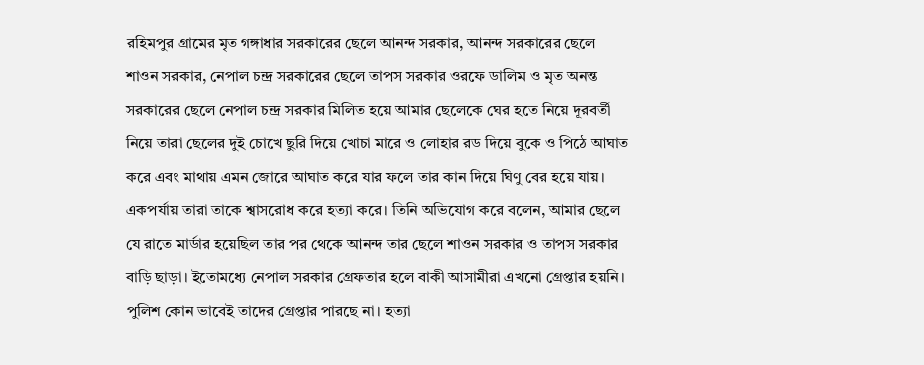রহিমপুর গ্রামের মৃত গঙ্গাধার সরকারের ছেলে আনন্দ সরকার, আনন্দ সরকারের ছেলে শাওন সরকার, নেপাল চন্দ্র সরকারের ছেলে তাপস সরকার ওরফে ডালিম ও মৃত অনন্ত সরকারের ছেলে নেপাল চন্দ্র সরকার মিলিত হয়ে আমার ছেলেকে ঘের হতে নিয়ে দূরবর্তী নিয়ে তারা ছেলের দুই চোখে ছুরি দিয়ে খোচা মারে ও লোহার রড দিয়ে বুকে ও পিঠে আঘাত করে এবং মাথায় এমন জোরে আঘাত করে যার ফলে তার কান দিয়ে ঘিণু বের হয়ে যায়। একপর্যায় তারা তাকে শ্বাসরোধ করে হত্যা করে। তিনি অভিযোগ করে বলেন, আমার ছেলে যে রাতে মার্ডার হয়েছিল তার পর থেকে আনন্দ তার ছেলে শাওন সরকার ও তাপস সরকার বাড়ি ছাড়া। ইতোমধ্যে নেপাল সরকার গ্রেফতার হলে বাকী আসামীরা এখনো গ্রেপ্তার হয়নি। পুলিশ কোন ভাবেই তাদের গ্রেপ্তার পারছে না। হত্যা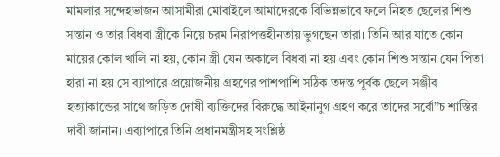মামলার সন্দেহভাজন আসামীরা মোবাইলে আমাদেরকে বিভিন্নভাবে ফলে নিহত ছেলের শিশু সন্তান ও তার বিধবা স্ত্রীকে নিয়ে চরম নিরাপত্তহীনতায় ভুগছেন তারা। তিনি আর যাতে কোন মায়ের কোল খালি না হয়, কোন স্ত্রী যেন অকালে বিধবা না হয় এবং কোন শিশু সন্তান যেন পিতা হারা না হয় সে ব্যাপারে প্রয়োজনীয় গ্রহণের পাশপাশি সঠিক তদন্ত পূর্বক ছেলে সঞ্জীব হত্যাকান্ডের সাথে জড়িত দোষী ব্যক্তিদের বিরুদ্ধে আইনানুগ গ্রহণ করে তাদের সর্বো”চ শাস্তির দাবী জানান। এব্যাপারে তিনি প্রধানমন্ত্রীসহ সংশ্লিষ্ঠ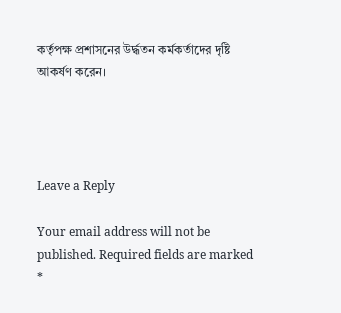কর্তৃপক্ষ প্রশাসনের উর্দ্ধতন কর্মকর্তাদের দৃষ্টি আকর্ষণ করেন।




Leave a Reply

Your email address will not be published. Required fields are marked *